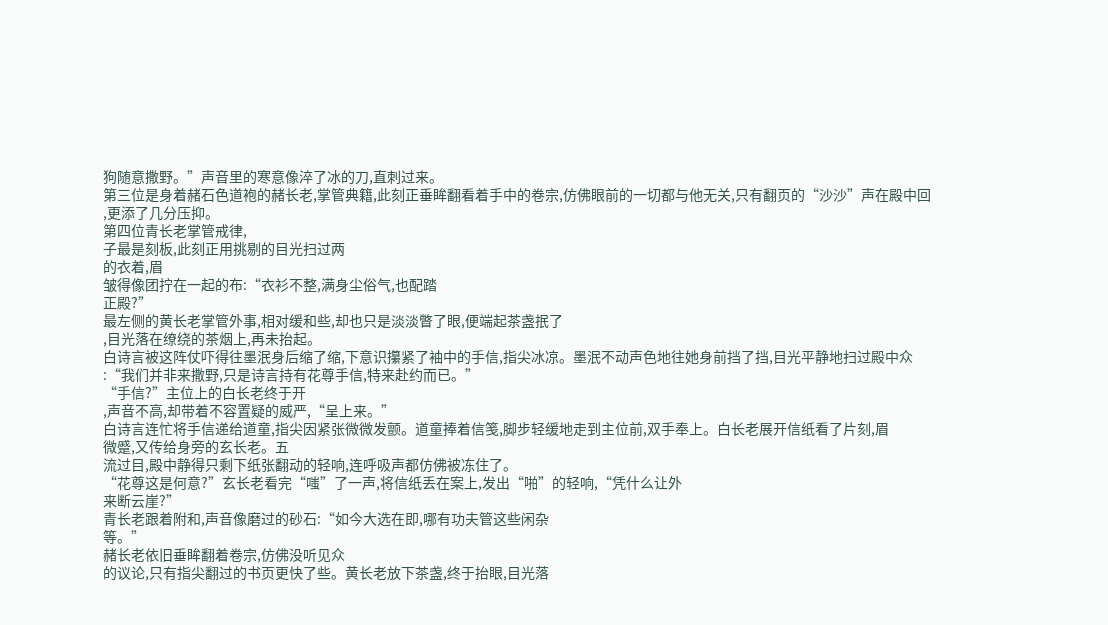狗随意撒野。”声音里的寒意像淬了冰的刀,直刺过来。
第三位是身着赭石色道袍的赭长老,掌管典籍,此刻正垂眸翻看着手中的卷宗,仿佛眼前的一切都与他无关,只有翻页的“沙沙”声在殿中回
,更添了几分压抑。
第四位青长老掌管戒律,
子最是刻板,此刻正用挑剔的目光扫过两
的衣着,眉
皱得像团拧在一起的布:“衣衫不整,满身尘俗气,也配踏
正殿?”
最左侧的黄长老掌管外事,相对缓和些,却也只是淡淡瞥了眼,便端起茶盏抿了
,目光落在缭绕的茶烟上,再未抬起。
白诗言被这阵仗吓得往墨泯身后缩了缩,下意识攥紧了袖中的手信,指尖冰凉。墨泯不动声色地往她身前挡了挡,目光平静地扫过殿中众
:“我们并非来撒野,只是诗言持有花尊手信,特来赴约而已。”
“手信?”主位上的白长老终于开
,声音不高,却带着不容置疑的威严,“呈上来。”
白诗言连忙将手信递给道童,指尖因紧张微微发颤。道童捧着信笺,脚步轻缓地走到主位前,双手奉上。白长老展开信纸看了片刻,眉
微蹙,又传给身旁的玄长老。五
流过目,殿中静得只剩下纸张翻动的轻响,连呼吸声都仿佛被冻住了。
“花尊这是何意?”玄长老看完“嗤”了一声,将信纸丢在案上,发出“啪”的轻响,“凭什么让外
来断云崖?”
青长老跟着附和,声音像磨过的砂石:“如今大选在即,哪有功夫管这些闲杂
等。”
赭长老依旧垂眸翻着卷宗,仿佛没听见众
的议论,只有指尖翻过的书页更快了些。黄长老放下茶盏,终于抬眼,目光落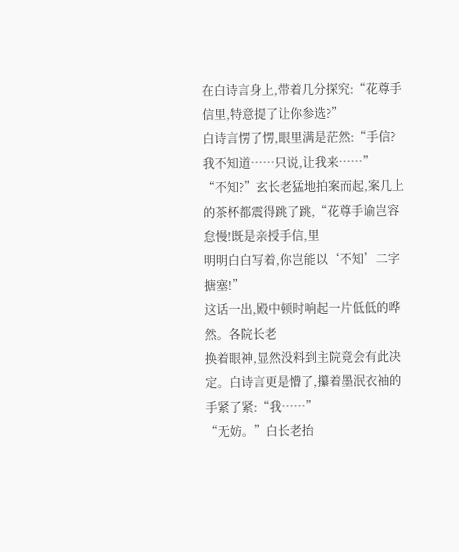在白诗言身上,带着几分探究:“花尊手信里,特意提了让你参选?”
白诗言愣了愣,眼里满是茫然:“手信?我不知道……只说,让我来……”
“不知?”玄长老猛地拍案而起,案几上的茶杯都震得跳了跳,“花尊手谕岂容怠慢!既是亲授手信,里
明明白白写着,你岂能以‘不知’二字搪塞!”
这话一出,殿中顿时响起一片低低的哗然。各院长老
换着眼神,显然没料到主院竟会有此决定。白诗言更是懵了,攥着墨泯衣袖的手紧了紧:“我……”
“无妨。”白长老抬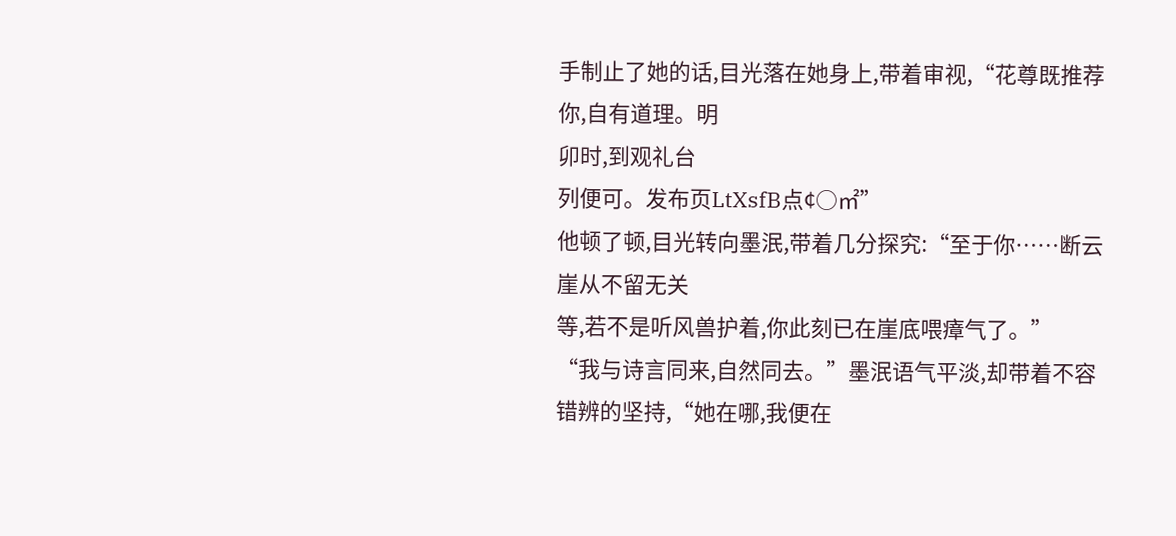手制止了她的话,目光落在她身上,带着审视,“花尊既推荐你,自有道理。明
卯时,到观礼台
列便可。发布页LtXsfB点¢○㎡”
他顿了顿,目光转向墨泯,带着几分探究:“至于你……断云崖从不留无关
等,若不是听风兽护着,你此刻已在崖底喂瘴气了。”
“我与诗言同来,自然同去。”墨泯语气平淡,却带着不容错辨的坚持,“她在哪,我便在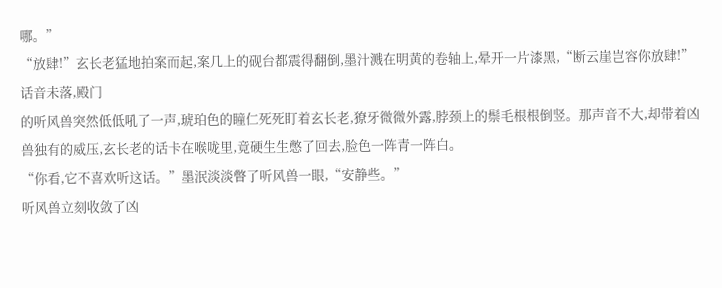哪。”
“放肆!”玄长老猛地拍案而起,案几上的砚台都震得翻倒,墨汁溅在明黄的卷轴上,晕开一片漆黑,“断云崖岂容你放肆!”
话音未落,殿门
的听风兽突然低低吼了一声,琥珀色的瞳仁死死盯着玄长老,獠牙微微外露,脖颈上的鬃毛根根倒竖。那声音不大,却带着凶兽独有的威压,玄长老的话卡在喉咙里,竟硬生生憋了回去,脸色一阵青一阵白。
“你看,它不喜欢听这话。”墨泯淡淡瞥了听风兽一眼,“安静些。”
听风兽立刻收敛了凶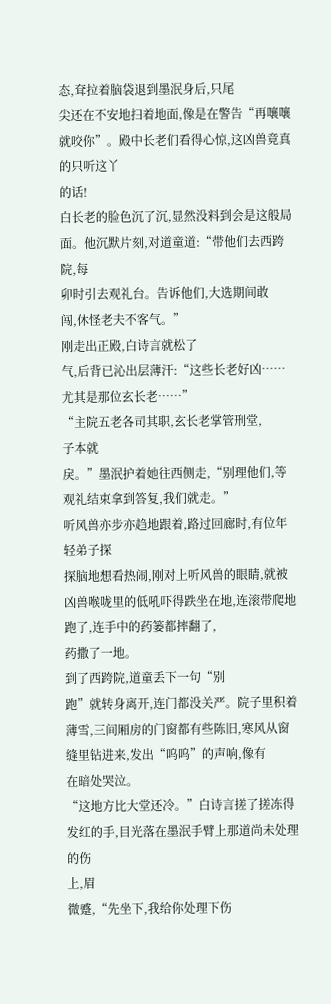态,耷拉着脑袋退到墨泯身后,只尾
尖还在不安地扫着地面,像是在警告“再嚷嚷就咬你”。殿中长老们看得心惊,这凶兽竟真的只听这丫
的话!
白长老的脸色沉了沉,显然没料到会是这般局面。他沉默片刻,对道童道:“带他们去西跨院,每
卯时引去观礼台。告诉他们,大选期间敢
闯,休怪老夫不客气。”
刚走出正殿,白诗言就松了
气,后背已沁出层薄汗:“这些长老好凶……尤其是那位玄长老……”
“主院五老各司其职,玄长老掌管刑堂,
子本就
戾。”墨泯护着她往西侧走,“别理他们,等观礼结束拿到答复,我们就走。”
听风兽亦步亦趋地跟着,路过回廊时,有位年轻弟子探
探脑地想看热闹,刚对上听风兽的眼睛,就被凶兽喉咙里的低吼吓得跌坐在地,连滚带爬地跑了,连手中的药篓都摔翻了,
药撒了一地。
到了西跨院,道童丢下一句“别
跑”就转身离开,连门都没关严。院子里积着薄雪,三间厢房的门窗都有些陈旧,寒风从窗缝里钻进来,发出“呜呜”的声响,像有
在暗处哭泣。
“这地方比大堂还冷。”白诗言搓了搓冻得发红的手,目光落在墨泯手臂上那道尚未处理的伤
上,眉
微蹙,“先坐下,我给你处理下伤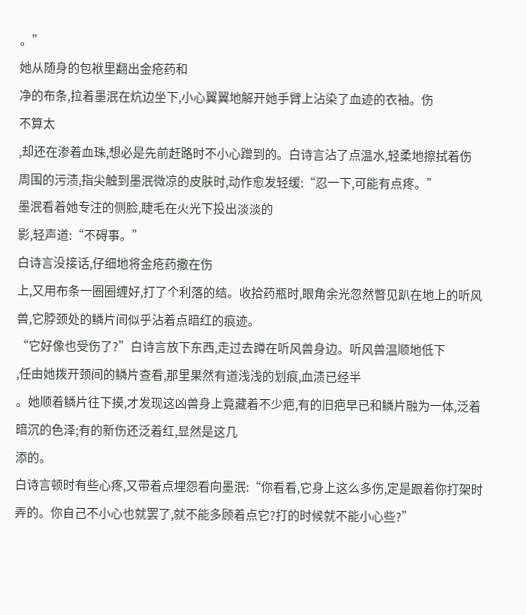。”
她从随身的包袱里翻出金疮药和
净的布条,拉着墨泯在炕边坐下,小心翼翼地解开她手臂上沾染了血迹的衣袖。伤
不算太
,却还在渗着血珠,想必是先前赶路时不小心蹭到的。白诗言沾了点温水,轻柔地擦拭着伤
周围的污渍,指尖触到墨泯微凉的皮肤时,动作愈发轻缓:“忍一下,可能有点疼。”
墨泯看着她专注的侧脸,睫毛在火光下投出淡淡的
影,轻声道:“不碍事。”
白诗言没接话,仔细地将金疮药撒在伤
上,又用布条一圈圈缠好,打了个利落的结。收拾药瓶时,眼角余光忽然瞥见趴在地上的听风兽,它脖颈处的鳞片间似乎沾着点暗红的痕迹。
“它好像也受伤了?”白诗言放下东西,走过去蹲在听风兽身边。听风兽温顺地低下
,任由她拨开颈间的鳞片查看,那里果然有道浅浅的划痕,血渍已经半
。她顺着鳞片往下摸,才发现这凶兽身上竟藏着不少疤,有的旧疤早已和鳞片融为一体,泛着暗沉的色泽;有的新伤还泛着红,显然是这几
添的。
白诗言顿时有些心疼,又带着点埋怨看向墨泯:“你看看,它身上这么多伤,定是跟着你打架时弄的。你自己不小心也就罢了,就不能多顾着点它?打的时候就不能小心些?”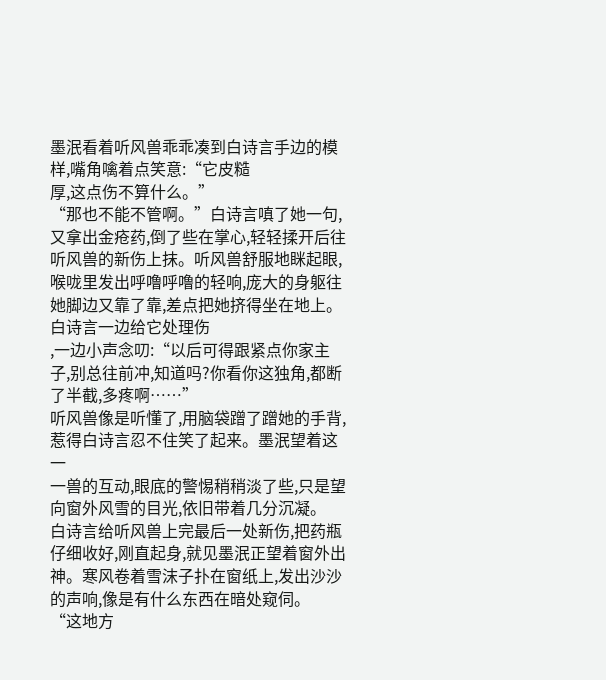墨泯看着听风兽乖乖凑到白诗言手边的模样,嘴角噙着点笑意:“它皮糙
厚,这点伤不算什么。”
“那也不能不管啊。”白诗言嗔了她一句,又拿出金疮药,倒了些在掌心,轻轻揉开后往听风兽的新伤上抹。听风兽舒服地眯起眼,喉咙里发出呼噜呼噜的轻响,庞大的身躯往她脚边又靠了靠,差点把她挤得坐在地上。
白诗言一边给它处理伤
,一边小声念叨:“以后可得跟紧点你家主子,别总往前冲,知道吗?你看你这独角,都断了半截,多疼啊……”
听风兽像是听懂了,用脑袋蹭了蹭她的手背,惹得白诗言忍不住笑了起来。墨泯望着这一
一兽的互动,眼底的警惕稍稍淡了些,只是望向窗外风雪的目光,依旧带着几分沉凝。
白诗言给听风兽上完最后一处新伤,把药瓶仔细收好,刚直起身,就见墨泯正望着窗外出神。寒风卷着雪沫子扑在窗纸上,发出沙沙的声响,像是有什么东西在暗处窥伺。
“这地方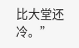比大堂还冷。”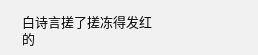白诗言搓了搓冻得发红的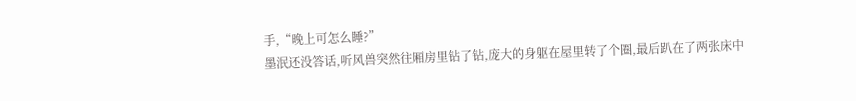手,“晚上可怎么睡?”
墨泯还没答话,听风兽突然往厢房里钻了钻,庞大的身躯在屋里转了个圈,最后趴在了两张床中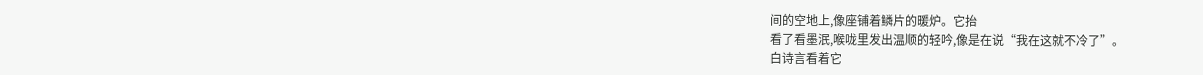间的空地上,像座铺着鳞片的暖炉。它抬
看了看墨泯,喉咙里发出温顺的轻吟,像是在说“我在这就不冷了”。
白诗言看着它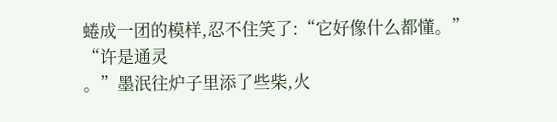蜷成一团的模样,忍不住笑了:“它好像什么都懂。”
“许是通灵
。”墨泯往炉子里添了些柴,火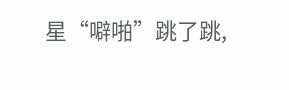星“噼啪”跳了跳,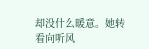却没什么暖意。她转
看向听风